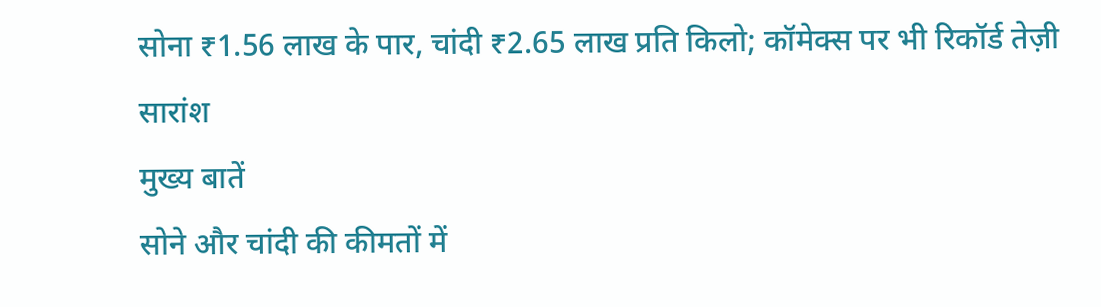सोना ₹1.56 लाख के पार, चांदी ₹2.65 लाख प्रति किलो; कॉमेक्स पर भी रिकॉर्ड तेज़ी
सारांश
मुख्य बातें
सोने और चांदी की कीमतों में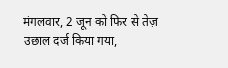मंगलवार, 2 जून को फिर से तेज़ उछाल दर्ज किया गया,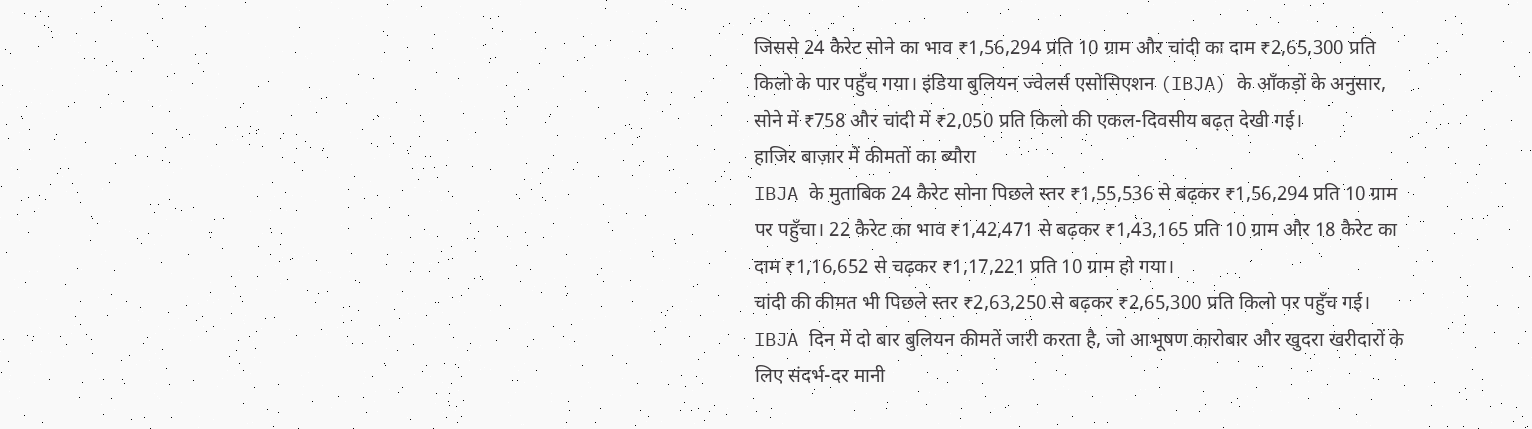जिससे 24 कैरेट सोने का भाव ₹1,56,294 प्रति 10 ग्राम और चांदी का दाम ₹2,65,300 प्रति किलो के पार पहुँच गया। इंडिया बुलियन ज्वेलर्स एसोसिएशन (IBJA) के आँकड़ों के अनुसार, सोने में ₹758 और चांदी में ₹2,050 प्रति किलो की एकल-दिवसीय बढ़त देखी गई।
हाजिर बाज़ार में कीमतों का ब्यौरा
IBJA के मुताबिक 24 कैरेट सोना पिछले स्तर ₹1,55,536 से बढ़कर ₹1,56,294 प्रति 10 ग्राम पर पहुँचा। 22 कैरेट का भाव ₹1,42,471 से बढ़कर ₹1,43,165 प्रति 10 ग्राम और 18 कैरेट का दाम ₹1,16,652 से चढ़कर ₹1,17,221 प्रति 10 ग्राम हो गया।
चांदी की कीमत भी पिछले स्तर ₹2,63,250 से बढ़कर ₹2,65,300 प्रति किलो पर पहुँच गई। IBJA दिन में दो बार बुलियन कीमतें जारी करता है, जो आभूषण कारोबार और खुदरा खरीदारों के लिए संदर्भ-दर मानी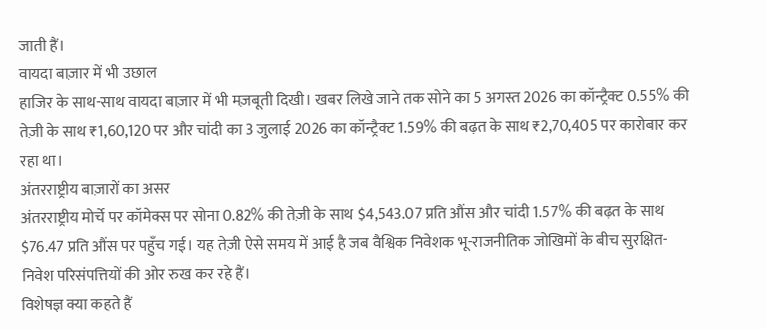जाती हैं।
वायदा बाज़ार में भी उछाल
हाजिर के साथ-साथ वायदा बाज़ार में भी मज़बूती दिखी। खबर लिखे जाने तक सोने का 5 अगस्त 2026 का कॉन्ट्रैक्ट 0.55% की तेज़ी के साथ ₹1,60,120 पर और चांदी का 3 जुलाई 2026 का कॉन्ट्रैक्ट 1.59% की बढ़त के साथ ₹2,70,405 पर कारोबार कर रहा था।
अंतरराष्ट्रीय बाज़ारों का असर
अंतरराष्ट्रीय मोर्चे पर कॉमेक्स पर सोना 0.82% की तेज़ी के साथ $4,543.07 प्रति औंस और चांदी 1.57% की बढ़त के साथ $76.47 प्रति औंस पर पहुँच गई। यह तेज़ी ऐसे समय में आई है जब वैश्विक निवेशक भू-राजनीतिक जोखिमों के बीच सुरक्षित-निवेश परिसंपत्तियों की ओर रुख कर रहे हैं।
विशेषज्ञ क्या कहते हैं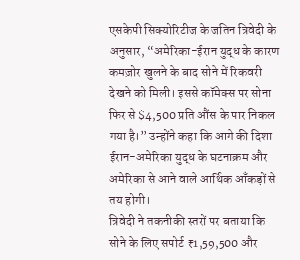एसकेपी सिक्योरिटीज के जतिन त्रिवेदी के अनुसार, “अमेरिका-ईरान युद्ध के कारण कमज़ोर खुलने के बाद सोने में रिकवरी देखने को मिली। इससे कॉमेक्स पर सोना फिर से $4,500 प्रति औंस के पार निकल गया है।” उन्होंने कहा कि आगे की दिशा ईरान-अमेरिका युद्ध के घटनाक्रम और अमेरिका से आने वाले आर्थिक आँकड़ों से तय होगी।
त्रिवेदी ने तकनीकी स्तरों पर बताया कि सोने के लिए सपोर्ट ₹1,59,500 और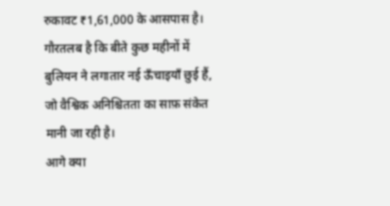रुकावट ₹1,61,000 के आसपास है। गौरतलब है कि बीते कुछ महीनों में बुलियन ने लगातार नई ऊँचाइयाँ छुई हैं, जो वैश्विक अनिश्चितता का साफ़ संकेत मानी जा रही है।
आगे क्या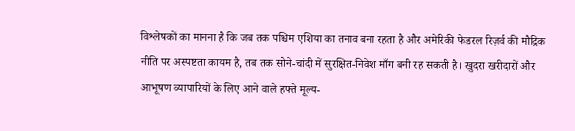विश्लेषकों का मानना है कि जब तक पश्चिम एशिया का तनाव बना रहता है और अमेरिकी फेडरल रिज़र्व की मौद्रिक नीति पर अस्पष्टता कायम है, तब तक सोने-चांदी में सुरक्षित-निवेश माँग बनी रह सकती है। खुदरा खरीदारों और आभूषण व्यापारियों के लिए आने वाले हफ्ते मूल्य-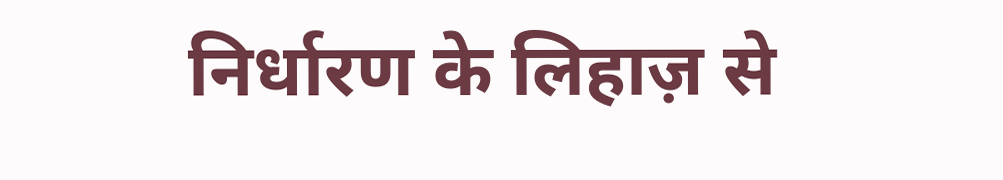निर्धारण के लिहाज़ से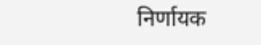निर्णायक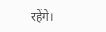रहेंगे।